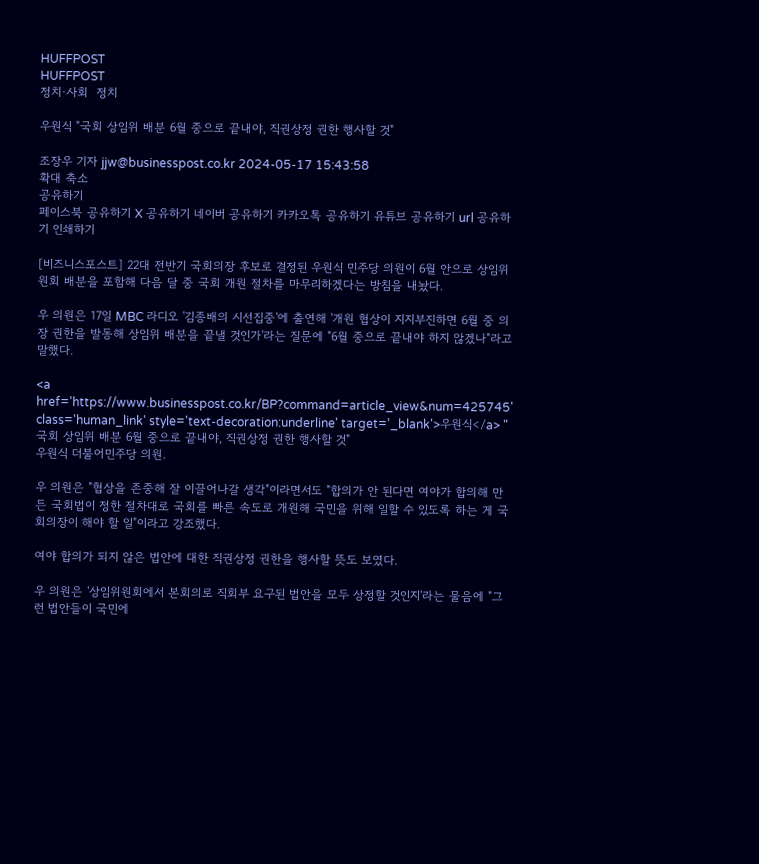HUFFPOST
HUFFPOST
정치·사회  정치

우원식 "국회 상임위 배분 6월 중으로 끝내야, 직권상정 권한 행사할 것"

조장우 기자 jjw@businesspost.co.kr 2024-05-17 15:43:58
확대 축소
공유하기
페이스북 공유하기 X 공유하기 네이버 공유하기 카카오톡 공유하기 유튜브 공유하기 url 공유하기 인쇄하기

[비즈니스포스트] 22대 전반기 국회의장 후보로 결정된 우원식 민주당 의원이 6월 안으로 상임위원회 배분을 포함해 다음 달 중 국회 개원 절차를 마무리하겠다는 방침을 내놨다.

우 의원은 17일 MBC 라디오 '김종배의 시선집중'에 출연해 '개원 협상이 지지부진하면 6월 중 의장 권한을 발동해 상임위 배분을 끝낼 것인가'라는 질문에 "6월 중으로 끝내야 하지 않겠나"라고 말했다.

<a href='https://www.businesspost.co.kr/BP?command=article_view&num=425745' class='human_link' style='text-decoration:underline' target='_blank'>우원식</a> "국회 상임위 배분 6월 중으로 끝내야, 직권상정 권한 행사할 것"
우원식 더불어민주당 의원.

우 의원은 "협상을 존중해 잘 이끌어나갈 생각"이라면서도 "합의가 안 된다면 여야가 합의해 만든 국회법이 정한 절차대로 국회를 빠른 속도로 개원해 국민을 위해 일할 수 있도록 하는 게 국회의장이 해야 할 일"이라고 강조했다.

여야 합의가 되지 않은 법안에 대한 직권상정 권한을 행사할 뜻도 보였다.

우 의원은 '상임위원회에서 본회의로 직회부 요구된 법안을 모두 상정할 것인지'라는 물음에 "그런 법안들이 국민에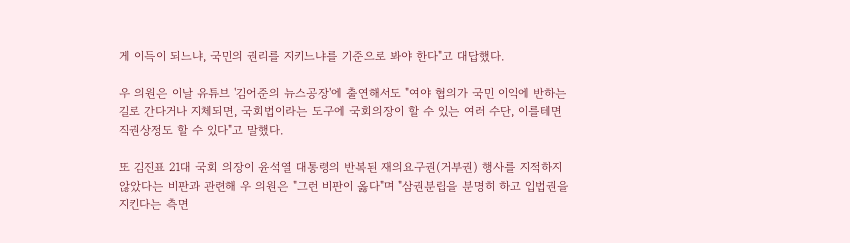게 이득이 되느냐, 국민의 권리를 지키느냐를 기준으로 봐야 한다"고 대답했다.

우 의원은 이날 유튜브 '김어준의 뉴스공장'에 출연해서도 "여야 협의가 국민 이익에 반하는 길로 간다거나 지체되면, 국회법이라는 도구에 국회의장이 할 수 있는 여러 수단, 이를테면 직권상정도 할 수 있다"고 말했다.

또 김진표 21대 국회 의장이 윤석열 대통령의 반복된 재의요구권(거부권) 행사를 지적하지 않았다는 비판과 관련해 우 의원은 "그런 비판이 옳다"며 "삼권분립을 분명히 하고 입법권을 지킨다는 측면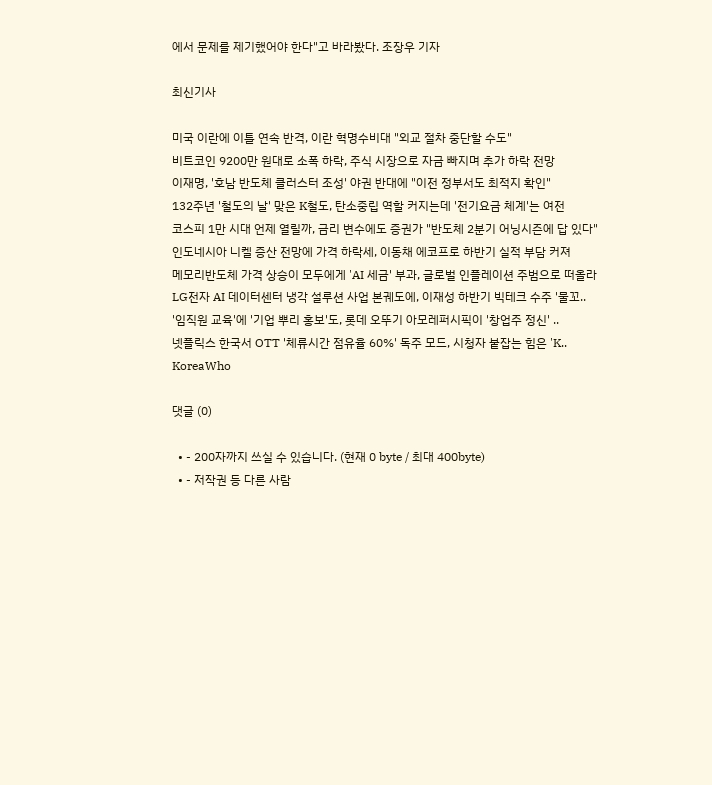에서 문제를 제기했어야 한다"고 바라봤다. 조장우 기자

최신기사

미국 이란에 이틀 연속 반격, 이란 혁명수비대 "외교 절차 중단할 수도"
비트코인 9200만 원대로 소폭 하락, 주식 시장으로 자금 빠지며 추가 하락 전망
이재명, '호남 반도체 클러스터 조성' 야권 반대에 "이전 정부서도 최적지 확인"
132주년 '철도의 날' 맞은 K철도, 탄소중립 역할 커지는데 '전기요금 체계'는 여전
코스피 1만 시대 언제 열릴까, 금리 변수에도 증권가 "반도체 2분기 어닝시즌에 답 있다"
인도네시아 니켈 증산 전망에 가격 하락세, 이동채 에코프로 하반기 실적 부담 커져
메모리반도체 가격 상승이 모두에게 'AI 세금' 부과, 글로벌 인플레이션 주범으로 떠올라
LG전자 AI 데이터센터 냉각 설루션 사업 본궤도에, 이재성 하반기 빅테크 수주 '물꼬..
'임직원 교육'에 '기업 뿌리 홍보'도, 롯데 오뚜기 아모레퍼시픽이 '창업주 정신' ..
넷플릭스 한국서 OTT '체류시간 점유율 60%' 독주 모드, 시청자 붙잡는 힘은 'K..
KoreaWho

댓글 (0)

  • - 200자까지 쓰실 수 있습니다. (현재 0 byte / 최대 400byte)
  • - 저작권 등 다른 사람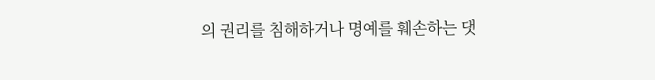의 권리를 침해하거나 명예를 훼손하는 댓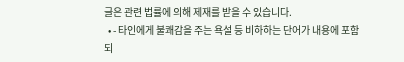글은 관련 법률에 의해 제재를 받을 수 있습니다.
  • - 타인에게 불쾌감을 주는 욕설 등 비하하는 단어가 내용에 포함되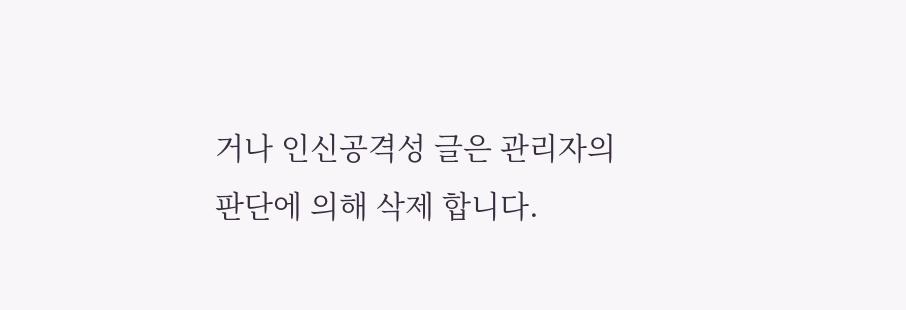거나 인신공격성 글은 관리자의 판단에 의해 삭제 합니다.